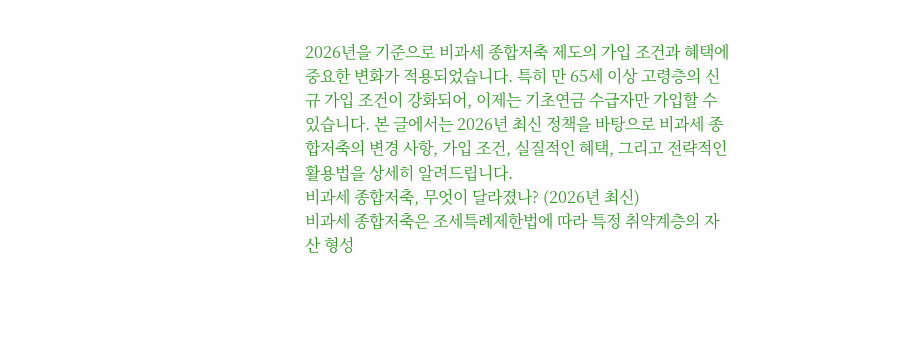2026년을 기준으로 비과세 종합저축 제도의 가입 조건과 혜택에 중요한 변화가 적용되었습니다. 특히 만 65세 이상 고령층의 신규 가입 조건이 강화되어, 이제는 기초연금 수급자만 가입할 수 있습니다. 본 글에서는 2026년 최신 정책을 바탕으로 비과세 종합저축의 변경 사항, 가입 조건, 실질적인 혜택, 그리고 전략적인 활용법을 상세히 알려드립니다.
비과세 종합저축, 무엇이 달라졌나? (2026년 최신)
비과세 종합저축은 조세특례제한법에 따라 특정 취약계층의 자산 형성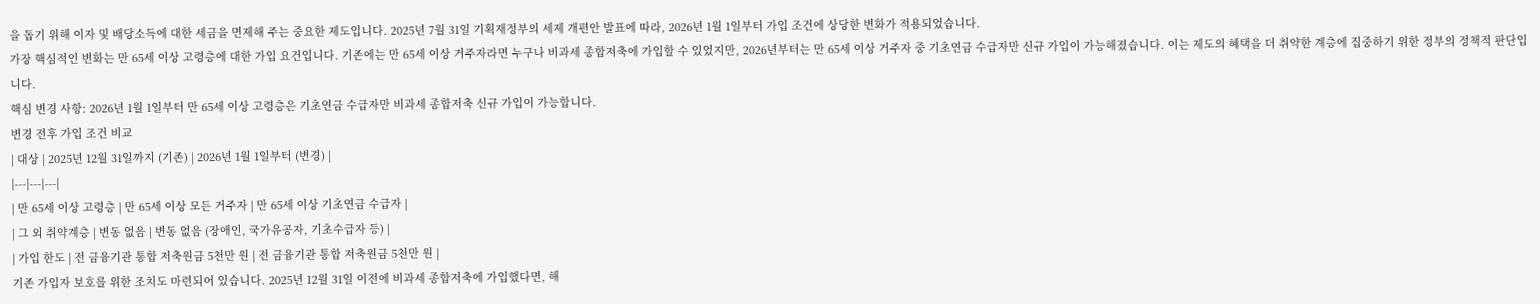을 돕기 위해 이자 및 배당소득에 대한 세금을 면제해 주는 중요한 제도입니다. 2025년 7월 31일 기획재정부의 세제 개편안 발표에 따라, 2026년 1월 1일부터 가입 조건에 상당한 변화가 적용되었습니다.
가장 핵심적인 변화는 만 65세 이상 고령층에 대한 가입 요건입니다. 기존에는 만 65세 이상 거주자라면 누구나 비과세 종합저축에 가입할 수 있었지만, 2026년부터는 만 65세 이상 거주자 중 기초연금 수급자만 신규 가입이 가능해졌습니다. 이는 제도의 혜택을 더 취약한 계층에 집중하기 위한 정부의 정책적 판단입니다.
핵심 변경 사항: 2026년 1월 1일부터 만 65세 이상 고령층은 기초연금 수급자만 비과세 종합저축 신규 가입이 가능합니다.
변경 전후 가입 조건 비교
| 대상 | 2025년 12월 31일까지 (기존) | 2026년 1월 1일부터 (변경) |
|---|---|---|
| 만 65세 이상 고령층 | 만 65세 이상 모든 거주자 | 만 65세 이상 기초연금 수급자 |
| 그 외 취약계층 | 변동 없음 | 변동 없음 (장애인, 국가유공자, 기초수급자 등) |
| 가입 한도 | 전 금융기관 통합 저축원금 5천만 원 | 전 금융기관 통합 저축원금 5천만 원 |
기존 가입자 보호를 위한 조치도 마련되어 있습니다. 2025년 12월 31일 이전에 비과세 종합저축에 가입했다면, 해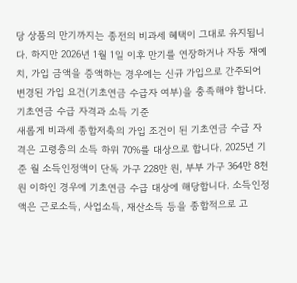당 상품의 만기까지는 종전의 비과세 혜택이 그대로 유지됩니다. 하지만 2026년 1월 1일 이후 만기를 연장하거나 자동 재예치, 가입 금액을 증액하는 경우에는 신규 가입으로 간주되어 변경된 가입 요건(기초연금 수급자 여부)을 충족해야 합니다.
기초연금 수급 자격과 소득 기준
새롭게 비과세 종합저축의 가입 조건이 된 기초연금 수급 자격은 고령층의 소득 하위 70%를 대상으로 합니다. 2025년 기준 월 소득인정액이 단독 가구 228만 원, 부부 가구 364만 8천 원 이하인 경우에 기초연금 수급 대상에 해당합니다. 소득인정액은 근로소득, 사업소득, 재산소득 등을 종합적으로 고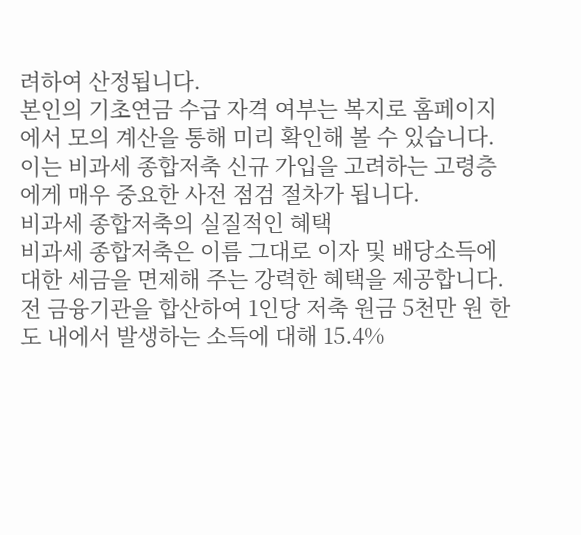려하여 산정됩니다.
본인의 기초연금 수급 자격 여부는 복지로 홈페이지에서 모의 계산을 통해 미리 확인해 볼 수 있습니다. 이는 비과세 종합저축 신규 가입을 고려하는 고령층에게 매우 중요한 사전 점검 절차가 됩니다.
비과세 종합저축의 실질적인 혜택
비과세 종합저축은 이름 그대로 이자 및 배당소득에 대한 세금을 면제해 주는 강력한 혜택을 제공합니다. 전 금융기관을 합산하여 1인당 저축 원금 5천만 원 한도 내에서 발생하는 소득에 대해 15.4%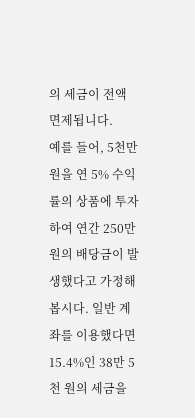의 세금이 전액 면제됩니다.
예를 들어, 5천만 원을 연 5% 수익률의 상품에 투자하여 연간 250만 원의 배당금이 발생했다고 가정해 봅시다. 일반 계좌를 이용했다면 15.4%인 38만 5천 원의 세금을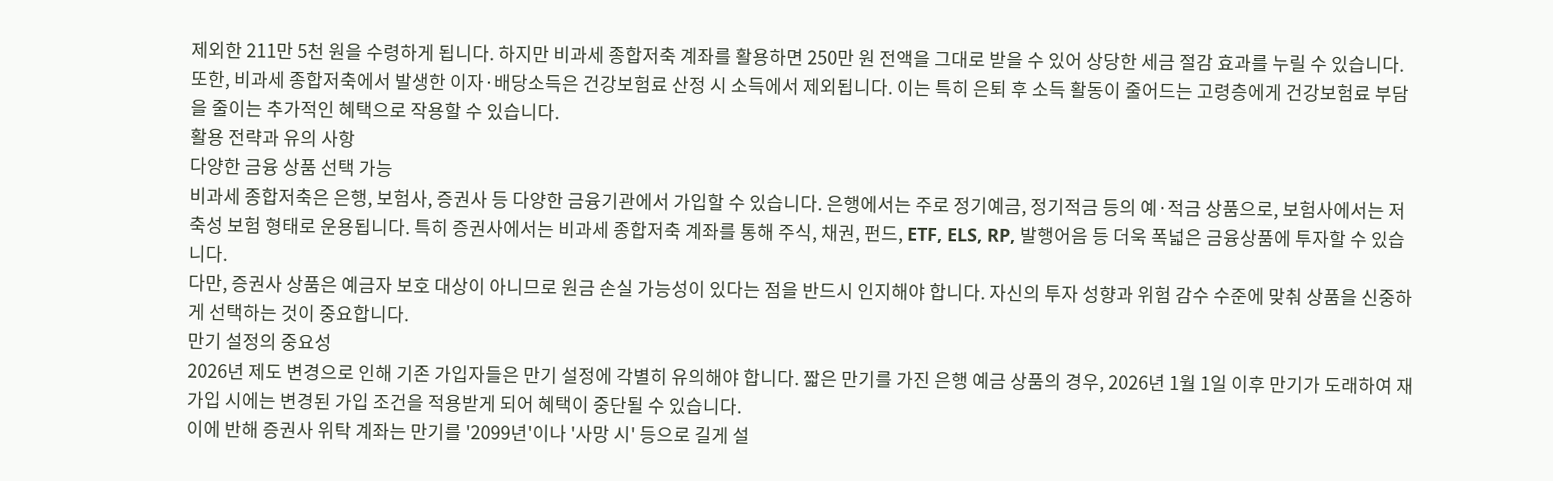제외한 211만 5천 원을 수령하게 됩니다. 하지만 비과세 종합저축 계좌를 활용하면 250만 원 전액을 그대로 받을 수 있어 상당한 세금 절감 효과를 누릴 수 있습니다.
또한, 비과세 종합저축에서 발생한 이자·배당소득은 건강보험료 산정 시 소득에서 제외됩니다. 이는 특히 은퇴 후 소득 활동이 줄어드는 고령층에게 건강보험료 부담을 줄이는 추가적인 혜택으로 작용할 수 있습니다.
활용 전략과 유의 사항
다양한 금융 상품 선택 가능
비과세 종합저축은 은행, 보험사, 증권사 등 다양한 금융기관에서 가입할 수 있습니다. 은행에서는 주로 정기예금, 정기적금 등의 예·적금 상품으로, 보험사에서는 저축성 보험 형태로 운용됩니다. 특히 증권사에서는 비과세 종합저축 계좌를 통해 주식, 채권, 펀드, ETF, ELS, RP, 발행어음 등 더욱 폭넓은 금융상품에 투자할 수 있습니다.
다만, 증권사 상품은 예금자 보호 대상이 아니므로 원금 손실 가능성이 있다는 점을 반드시 인지해야 합니다. 자신의 투자 성향과 위험 감수 수준에 맞춰 상품을 신중하게 선택하는 것이 중요합니다.
만기 설정의 중요성
2026년 제도 변경으로 인해 기존 가입자들은 만기 설정에 각별히 유의해야 합니다. 짧은 만기를 가진 은행 예금 상품의 경우, 2026년 1월 1일 이후 만기가 도래하여 재가입 시에는 변경된 가입 조건을 적용받게 되어 혜택이 중단될 수 있습니다.
이에 반해 증권사 위탁 계좌는 만기를 '2099년'이나 '사망 시' 등으로 길게 설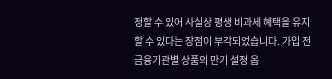정할 수 있어 사실상 평생 비과세 혜택을 유지할 수 있다는 장점이 부각되었습니다. 가입 전 금융기관별 상품의 만기 설정 옵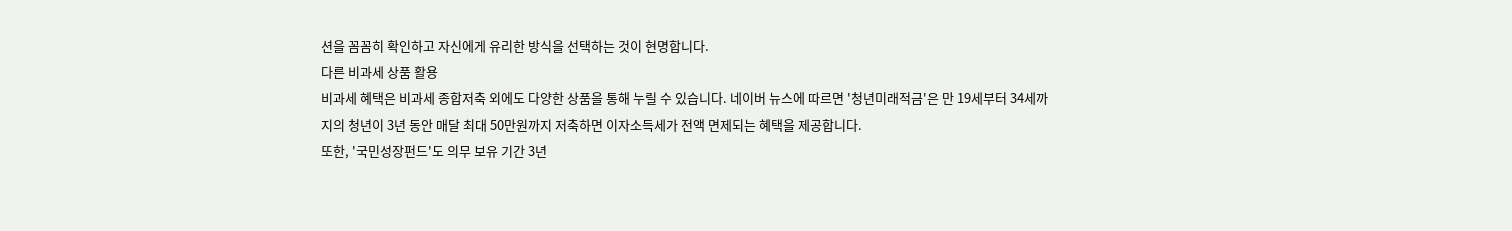션을 꼼꼼히 확인하고 자신에게 유리한 방식을 선택하는 것이 현명합니다.
다른 비과세 상품 활용
비과세 혜택은 비과세 종합저축 외에도 다양한 상품을 통해 누릴 수 있습니다. 네이버 뉴스에 따르면 '청년미래적금'은 만 19세부터 34세까지의 청년이 3년 동안 매달 최대 50만원까지 저축하면 이자소득세가 전액 면제되는 혜택을 제공합니다.
또한, '국민성장펀드'도 의무 보유 기간 3년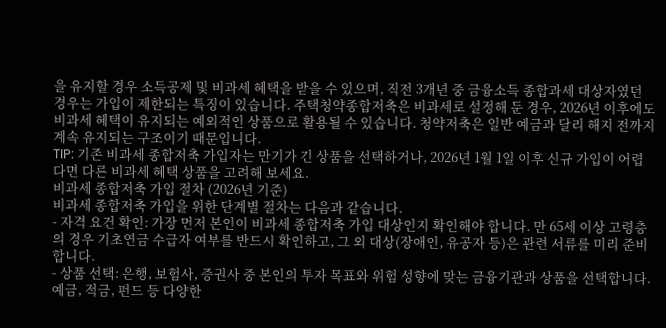을 유지할 경우 소득공제 및 비과세 혜택을 받을 수 있으며, 직전 3개년 중 금융소득 종합과세 대상자였던 경우는 가입이 제한되는 특징이 있습니다. 주택청약종합저축은 비과세로 설정해 둔 경우, 2026년 이후에도 비과세 혜택이 유지되는 예외적인 상품으로 활용될 수 있습니다. 청약저축은 일반 예금과 달리 해지 전까지 계속 유지되는 구조이기 때문입니다.
TIP: 기존 비과세 종합저축 가입자는 만기가 긴 상품을 선택하거나, 2026년 1월 1일 이후 신규 가입이 어렵다면 다른 비과세 혜택 상품을 고려해 보세요.
비과세 종합저축 가입 절차 (2026년 기준)
비과세 종합저축 가입을 위한 단계별 절차는 다음과 같습니다.
- 자격 요건 확인: 가장 먼저 본인이 비과세 종합저축 가입 대상인지 확인해야 합니다. 만 65세 이상 고령층의 경우 기초연금 수급자 여부를 반드시 확인하고, 그 외 대상(장애인, 유공자 등)은 관련 서류를 미리 준비합니다.
- 상품 선택: 은행, 보험사, 증권사 중 본인의 투자 목표와 위험 성향에 맞는 금융기관과 상품을 선택합니다. 예금, 적금, 펀드 등 다양한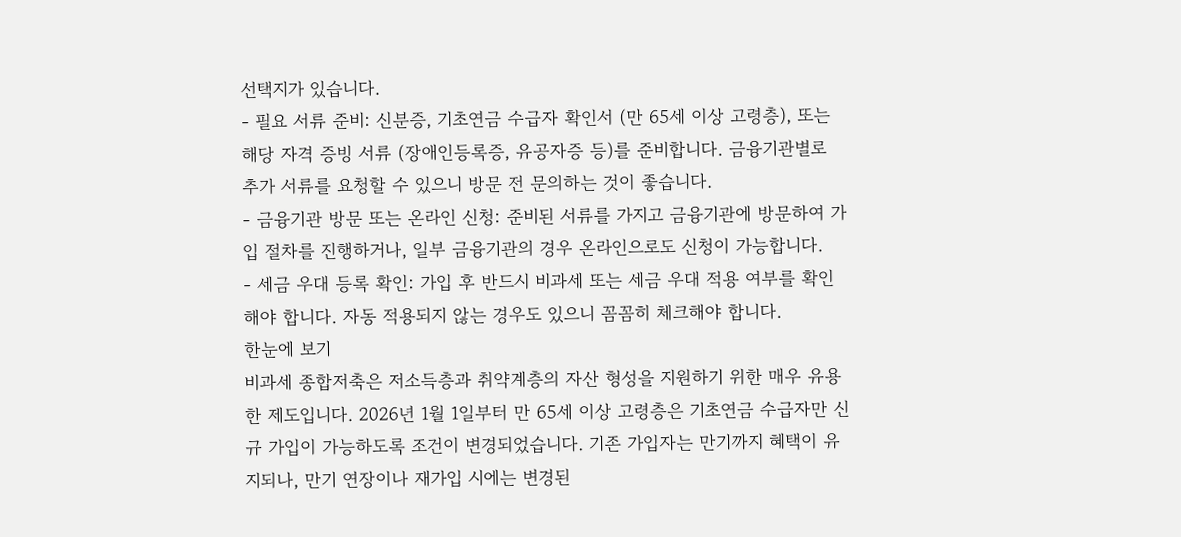선택지가 있습니다.
- 필요 서류 준비: 신분증, 기초연금 수급자 확인서 (만 65세 이상 고령층), 또는 해당 자격 증빙 서류 (장애인등록증, 유공자증 등)를 준비합니다. 금융기관별로 추가 서류를 요청할 수 있으니 방문 전 문의하는 것이 좋습니다.
- 금융기관 방문 또는 온라인 신청: 준비된 서류를 가지고 금융기관에 방문하여 가입 절차를 진행하거나, 일부 금융기관의 경우 온라인으로도 신청이 가능합니다.
- 세금 우대 등록 확인: 가입 후 반드시 비과세 또는 세금 우대 적용 여부를 확인해야 합니다. 자동 적용되지 않는 경우도 있으니 꼼꼼히 체크해야 합니다.
한눈에 보기
비과세 종합저축은 저소득층과 취약계층의 자산 형성을 지원하기 위한 매우 유용한 제도입니다. 2026년 1월 1일부터 만 65세 이상 고령층은 기초연금 수급자만 신규 가입이 가능하도록 조건이 변경되었습니다. 기존 가입자는 만기까지 혜택이 유지되나, 만기 연장이나 재가입 시에는 변경된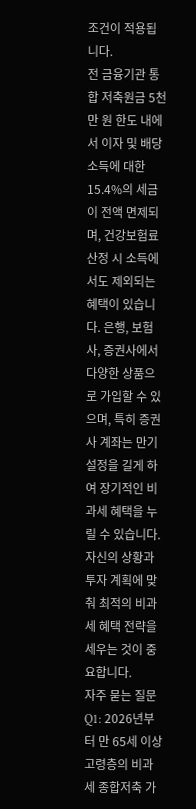조건이 적용됩니다.
전 금융기관 통합 저축원금 5천만 원 한도 내에서 이자 및 배당소득에 대한 15.4%의 세금이 전액 면제되며, 건강보험료 산정 시 소득에서도 제외되는 혜택이 있습니다. 은행, 보험사, 증권사에서 다양한 상품으로 가입할 수 있으며, 특히 증권사 계좌는 만기 설정을 길게 하여 장기적인 비과세 혜택을 누릴 수 있습니다. 자신의 상황과 투자 계획에 맞춰 최적의 비과세 혜택 전략을 세우는 것이 중요합니다.
자주 묻는 질문
Q1: 2026년부터 만 65세 이상 고령층의 비과세 종합저축 가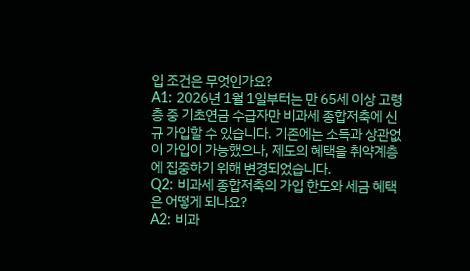입 조건은 무엇인가요?
A1: 2026년 1월 1일부터는 만 65세 이상 고령층 중 기초연금 수급자만 비과세 종합저축에 신규 가입할 수 있습니다. 기존에는 소득과 상관없이 가입이 가능했으나, 제도의 혜택을 취약계층에 집중하기 위해 변경되었습니다.
Q2: 비과세 종합저축의 가입 한도와 세금 혜택은 어떻게 되나요?
A2: 비과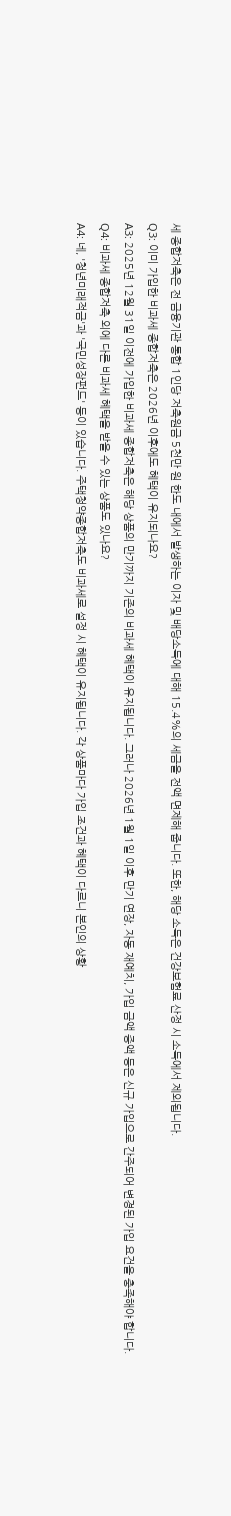세 종합저축은 전 금융기관 통합 1인당 저축원금 5천만 원 한도 내에서 발생하는 이자 및 배당소득에 대해 15.4%의 세금을 전액 면제해 줍니다. 또한, 해당 소득은 건강보험료 산정 시 소득에서 제외됩니다.
Q3: 이미 가입한 비과세 종합저축은 2026년 이후에도 혜택이 유지되나요?
A3: 2025년 12월 31일 이전에 가입한 비과세 종합저축은 해당 상품의 만기까지 기존의 비과세 혜택이 유지됩니다. 그러나 2026년 1월 1일 이후 만기 연장, 자동 재예치, 가입 금액 증액 등은 신규 가입으로 간주되어 변경된 가입 요건을 충족해야 합니다.
Q4: 비과세 종합저축 외에 다른 비과세 혜택을 받을 수 있는 상품도 있나요?
A4: 네, '청년미래적금'과 '국민성장펀드' 등이 있습니다. 주택청약종합저축도 비과세로 설정 시 혜택이 유지됩니다. 각 상품마다 가입 조건과 혜택이 다르니 본인의 상황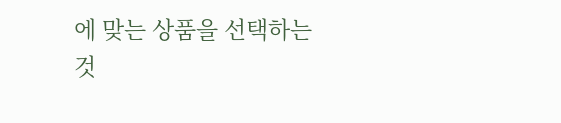에 맞는 상품을 선택하는 것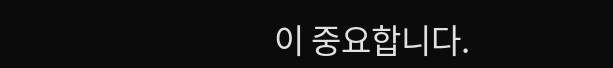이 중요합니다.